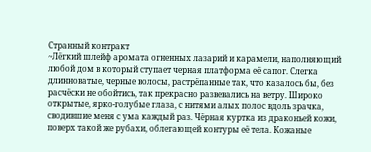Странный контракт
~Лёгкий шлейф аромата огненных лазарий и карамели, наполняющий любой дом в который ступает черная платформа её сапог. Слегка длинноватые, черные волосы, растрёпанные так, что казалось бы, без расчёски не обойтись, так прекрасно развевались на ветру. Широко открытые, ярко-голубые глаза, с нитями алых полос вдоль зрачка, сводившие меня с ума каждый раз. Чёрная куртка из драконьей кожи, поверх такой же рубахи, облегающей контуры её тела. Кожаные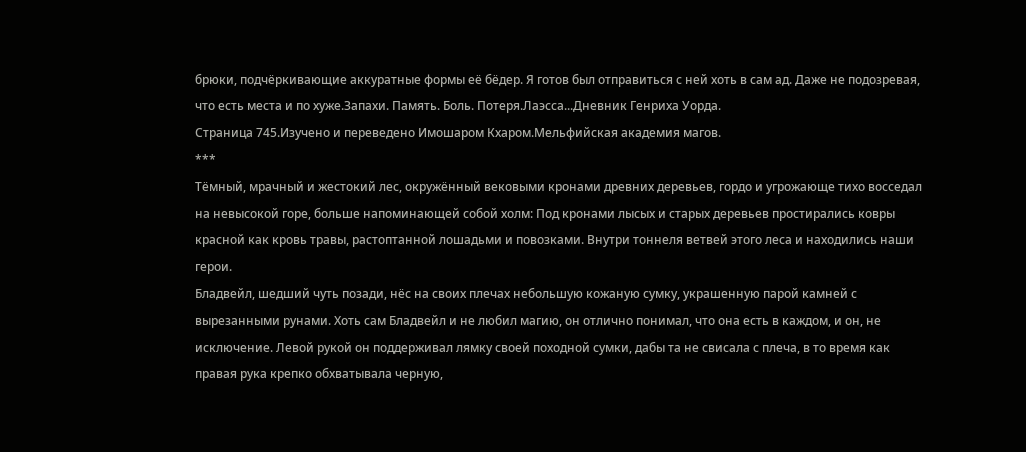брюки, подчёркивающие аккуратные формы её бёдер. Я готов был отправиться с ней хоть в сам ад. Даже не подозревая, что есть места и по хуже.Запахи. Память. Боль. Потеря.Лаэсса...Дневник Генриха Уорда.
Страница 745.Изучено и переведено Имошаром Кхаром.Мельфийская академия магов.
***
Тёмный, мрачный и жестокий лес, окружённый вековыми кронами древних деревьев, гордо и угрожающе тихо восседал на невысокой горе, больше напоминающей собой холм: Под кронами лысых и старых деревьев простирались ковры красной как кровь травы, растоптанной лошадьми и повозками. Внутри тоннеля ветвей этого леса и находились наши герои.
Бладвейл, шедший чуть позади, нёс на своих плечах небольшую кожаную сумку, украшенную парой камней с вырезанными рунами. Хоть сам Бладвейл и не любил магию, он отлично понимал, что она есть в каждом, и он, не исключение. Левой рукой он поддерживал лямку своей походной сумки, дабы та не свисала с плеча, в то время как правая рука крепко обхватывала черную,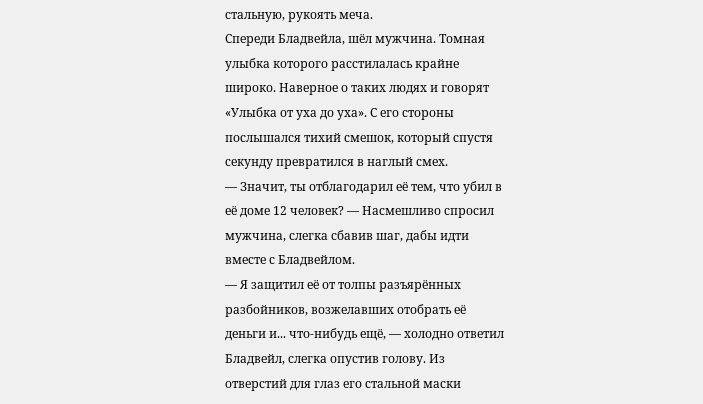стальную, рукоять меча.
Спереди Бладвейла, шёл мужчина. Томная улыбка которого расстилалась крайне широко. Наверное о таких людях и говорят «Улыбка от уха до уха». С его стороны послышался тихий смешок, который спустя секунду превратился в наглый смех.
— Значит, ты отблагодарил её тем, что убил в её доме 12 человек? — Насмешливо спросил мужчина, слегка сбавив шаг, дабы идти вместе с Бладвейлом.
— Я защитил её от толпы разъярённых разбойников, возжелавших отобрать её деньги и... что-нибудь ещё, — холодно ответил Бладвейл, слегка опустив голову. Из отверстий для глаз его стальной маски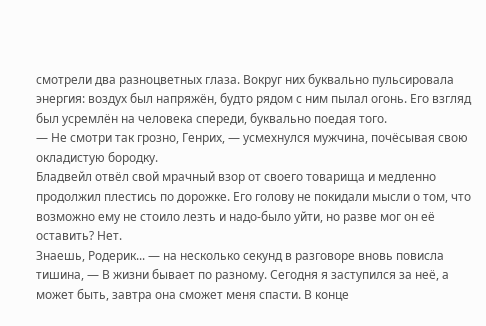смотрели два разноцветных глаза. Вокруг них буквально пульсировала энергия: воздух был напряжён, будто рядом с ним пылал огонь. Его взгляд был усремлён на человека спереди, буквально поедая того.
— Не смотри так грозно, Генрих, — усмехнулся мужчина, почёсывая свою окладистую бородку.
Бладвейл отвёл свой мрачный взор от своего товарища и медленно продолжил плестись по дорожке. Его голову не покидали мысли о том, что возможно ему не стоило лезть и надо-было уйти, но разве мог он её оставить? Нет.
Знаешь, Родерик... — на несколько секунд в разговоре вновь повисла тишина, — В жизни бывает по разному. Сегодня я заступился за неё, а может быть, завтра она сможет меня спасти. В конце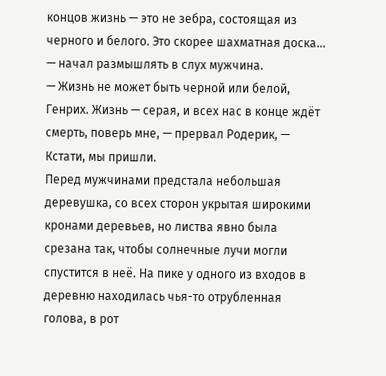концов жизнь — это не зебра, состоящая из черного и белого. Это скорее шахматная доска... — начал размышлять в слух мужчина.
— Жизнь не может быть черной или белой, Генрих. Жизнь — серая, и всех нас в конце ждёт смерть, поверь мне, — прервал Родерик, — Кстати, мы пришли.
Перед мужчинами предстала небольшая деревушка, со всех сторон укрытая широкими кронами деревьев, но листва явно была срезана так, чтобы солнечные лучи могли спустится в неё. На пике у одного из входов в деревню находилась чья-то отрубленная голова, в рот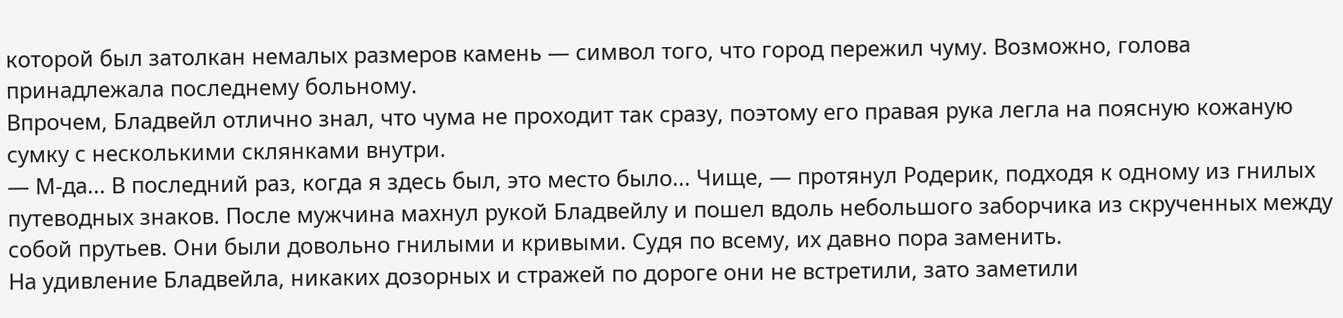которой был затолкан немалых размеров камень — символ того, что город пережил чуму. Возможно, голова принадлежала последнему больному.
Впрочем, Бладвейл отлично знал, что чума не проходит так сразу, поэтому его правая рука легла на поясную кожаную сумку с несколькими склянками внутри.
— М-да... В последний раз, когда я здесь был, это место было... Чище, — протянул Родерик, подходя к одному из гнилых путеводных знаков. После мужчина махнул рукой Бладвейлу и пошел вдоль небольшого заборчика из скрученных между собой прутьев. Они были довольно гнилыми и кривыми. Судя по всему, их давно пора заменить.
На удивление Бладвейла, никаких дозорных и стражей по дороге они не встретили, зато заметили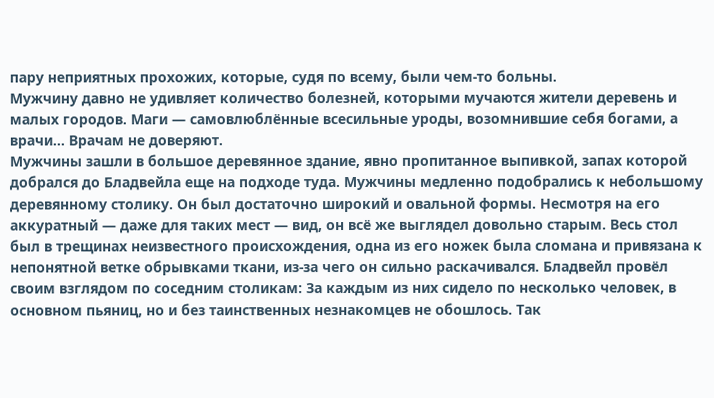пару неприятных прохожих, которые, судя по всему, были чем-то больны.
Мужчину давно не удивляет количество болезней, которыми мучаются жители деревень и малых городов. Маги — самовлюблённые всесильные уроды, возомнившие себя богами, а врачи... Врачам не доверяют.
Мужчины зашли в большое деревянное здание, явно пропитанное выпивкой, запах которой добрался до Бладвейла еще на подходе туда. Мужчины медленно подобрались к небольшому деревянному столику. Он был достаточно широкий и овальной формы. Несмотря на его аккуратный — даже для таких мест — вид, он всё же выглядел довольно старым. Весь стол был в трещинах неизвестного происхождения, одна из его ножек была сломана и привязана к непонятной ветке обрывками ткани, из-за чего он сильно раскачивался. Бладвейл провёл своим взглядом по соседним столикам: За каждым из них сидело по несколько человек, в основном пьяниц, но и без таинственных незнакомцев не обошлось. Так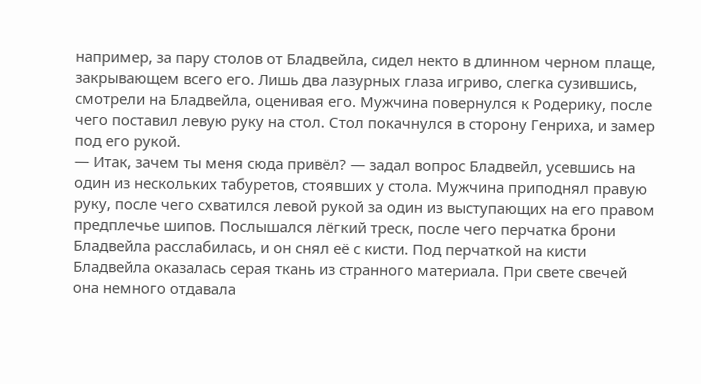например, за пару столов от Бладвейла, сидел некто в длинном черном плаще, закрывающем всего его. Лишь два лазурных глаза игриво, слегка сузившись, смотрели на Бладвейла, оценивая его. Мужчина повернулся к Родерику, после чего поставил левую руку на стол. Стол покачнулся в сторону Генриха, и замер под его рукой.
— Итак, зачем ты меня сюда привёл? — задал вопрос Бладвейл, усевшись на один из нескольких табуретов, стоявших у стола. Мужчина приподнял правую руку, после чего схватился левой рукой за один из выступающих на его правом предплечье шипов. Послышался лёгкий треск, после чего перчатка брони Бладвейла расслабилась, и он снял её с кисти. Под перчаткой на кисти Бладвейла оказалась серая ткань из странного материала. При свете свечей она немного отдавала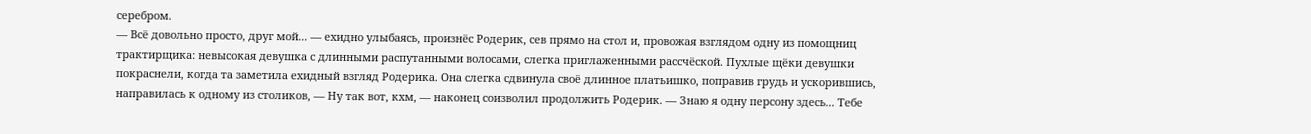серебром.
— Всё довольно просто, друг мой... — ехидно улыбаясь, произнёс Родерик, сев прямо на стол и, провожая взглядом одну из помощниц трактирщика: невысокая девушка с длинными распутанными волосами, слегка приглаженными рассчёской. Пухлые щёки девушки покраснели, когда та заметила ехидный взгляд Родерика. Она слегка сдвинула своё длинное платьишко, поправив грудь и ускорившись, направилась к одному из столиков, — Ну так вот, кхм, — наконец соизволил продолжить Родерик. — Знаю я одну персону здесь... Тебе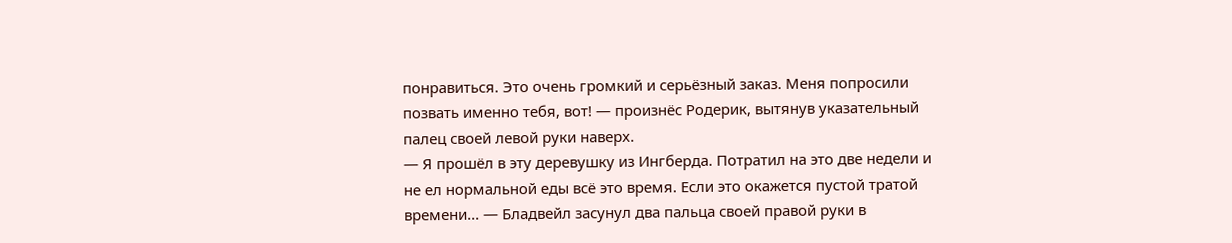понравиться. Это очень громкий и серьёзный заказ. Меня попросили позвать именно тебя, вот! — произнёс Родерик, вытянув указательный палец своей левой руки наверх.
— Я прошёл в эту деревушку из Ингберда. Потратил на это две недели и не ел нормальной еды всё это время. Если это окажется пустой тратой времени... — Бладвейл засунул два пальца своей правой руки в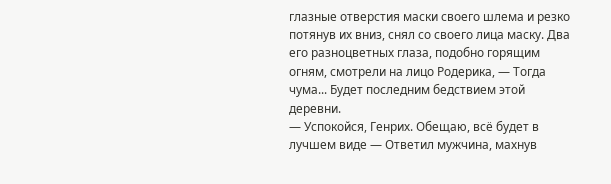глазные отверстия маски своего шлема и резко потянув их вниз, снял со своего лица маску. Два его разноцветных глаза, подобно горящим огням, смотрели на лицо Родерика, — Тогда чума... Будет последним бедствием этой деревни.
— Успокойся, Генрих. Обещаю, всё будет в лучшем виде — Ответил мужчина, махнув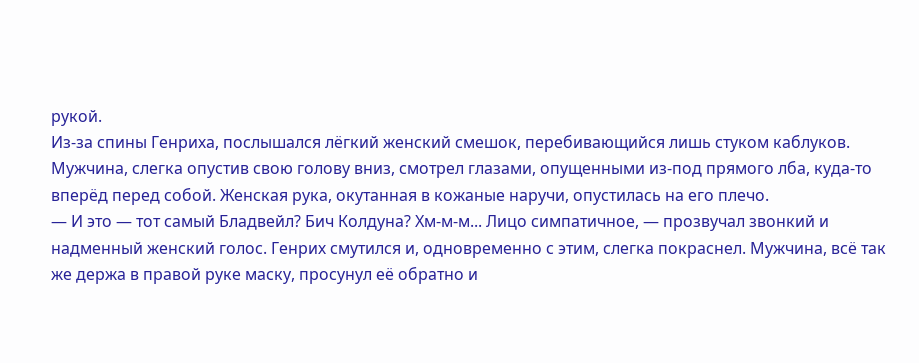рукой.
Из-за спины Генриха, послышался лёгкий женский смешок, перебивающийся лишь стуком каблуков. Мужчина, слегка опустив свою голову вниз, смотрел глазами, опущенными из-под прямого лба, куда-то вперёд перед собой. Женская рука, окутанная в кожаные наручи, опустилась на его плечо.
— И это — тот самый Бладвейл? Бич Колдуна? Хм-м-м... Лицо симпатичное, — прозвучал звонкий и надменный женский голос. Генрих смутился и, одновременно с этим, слегка покраснел. Мужчина, всё так же держа в правой руке маску, просунул её обратно и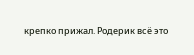крепко прижал. Родерик всё это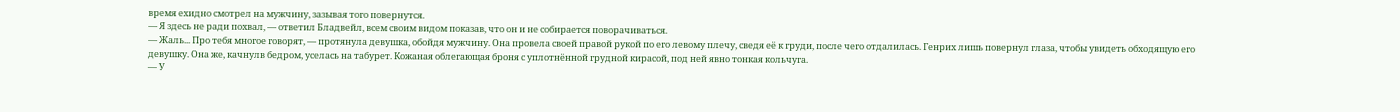время ехидно смотрел на мужчину, зазывая того повернутся.
— Я здесь не ради похвал, — ответил Бладвейл, всем своим видом показав, что он и не собирается поворачиваться.
— Жаль... Про тебя многое говорят, — протянула девушка, обойдя мужчину. Она провела своей правой рукой по его левому плечу, сведя её к груди, после чего отдалилась. Генрих лишь повернул глаза, чтобы увидеть обходящую его девушку. Она же, качнулв бедром, уселась на табурет. Кожаная облегающая броня с уплотнённой грудной кирасой, под ней явно тонкая кольчуга.
— У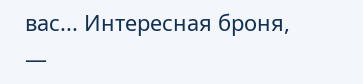вас... Интересная броня, —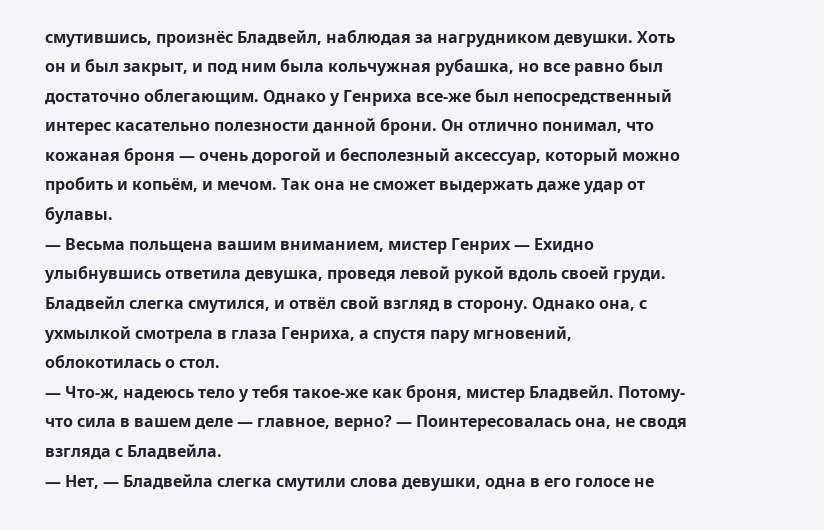смутившись, произнёс Бладвейл, наблюдая за нагрудником девушки. Хоть он и был закрыт, и под ним была кольчужная рубашка, но все равно был достаточно облегающим. Однако у Генриха все-же был непосредственный интерес касательно полезности данной брони. Он отлично понимал, что кожаная броня — очень дорогой и бесполезный аксессуар, который можно пробить и копьём, и мечом. Так она не сможет выдержать даже удар от булавы.
— Весьма польщена вашим вниманием, мистер Генрих — Ехидно улыбнувшись ответила девушка, проведя левой рукой вдоль своей груди. Бладвейл слегка смутился, и отвёл свой взгляд в сторону. Однако она, с ухмылкой смотрела в глаза Генриха, а спустя пару мгновений, облокотилась о стол.
— Что-ж, надеюсь тело у тебя такое-же как броня, мистер Бладвейл. Потому-что сила в вашем деле — главное, верно? — Поинтересовалась она, не сводя взгляда с Бладвейла.
— Нет, — Бладвейла слегка смутили слова девушки, одна в его голосе не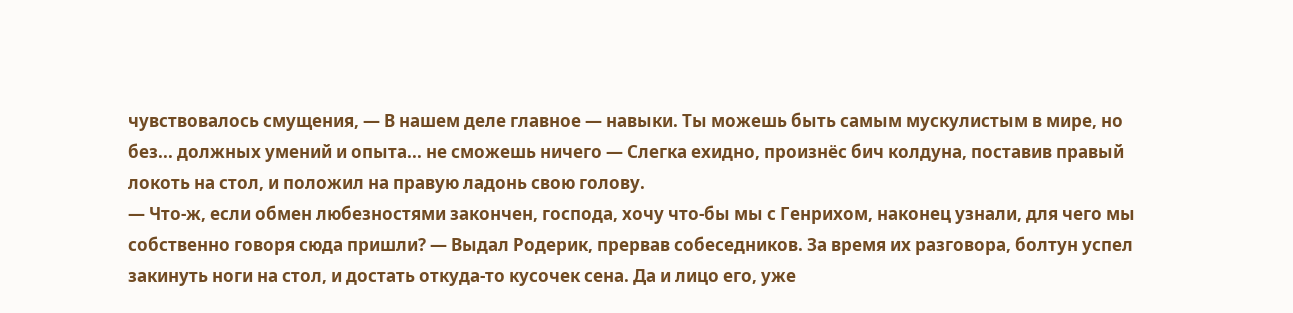чувствовалось смущения, — В нашем деле главное — навыки. Ты можешь быть самым мускулистым в мире, но без... должных умений и опыта... не сможешь ничего — Слегка ехидно, произнёс бич колдуна, поставив правый локоть на стол, и положил на правую ладонь свою голову.
— Что-ж, если обмен любезностями закончен, господа, хочу что-бы мы с Генрихом, наконец узнали, для чего мы собственно говоря сюда пришли? — Выдал Родерик, прервав собеседников. За время их разговора, болтун успел закинуть ноги на стол, и достать откуда-то кусочек сена. Да и лицо его, уже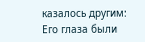казалось другим: Его глаза были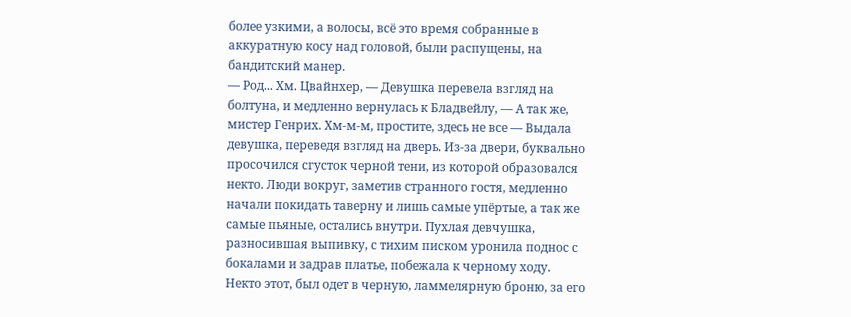более узкими, а волосы, всё это время собранные в аккуратную косу над головой, были распущены, на бандитский манер.
— Род... Хм. Цвайнхер, — Девушка перевела взгляд на болтуна, и медленно вернулась к Бладвейлу, — А так же, мистер Генрих. Хм-м-м, простите, здесь не все — Выдала девушка, переведя взгляд на дверь. Из-за двери, буквально просочился сгусток черной тени, из которой образовался некто. Люди вокруг, заметив странного гостя, медленно начали покидать таверну и лишь самые упёртые, а так же самые пьяные, остались внутри. Пухлая девчушка, разносившая выпивку, с тихим писком уронила поднос с бокалами и задрав платье, побежала к черному ходу.
Некто этот, был одет в черную, ламмелярную броню, за его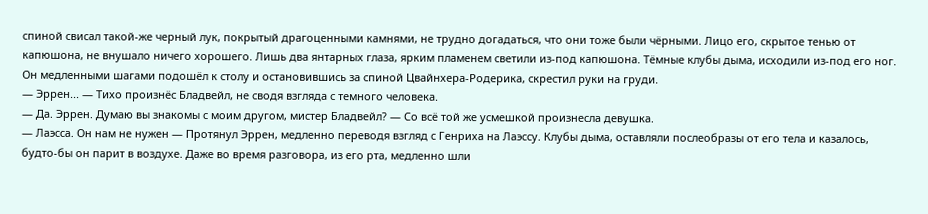спиной свисал такой-же черный лук, покрытый драгоценными камнями, не трудно догадаться, что они тоже были чёрными. Лицо его, скрытое тенью от капюшона, не внушало ничего хорошего. Лишь два янтарных глаза, ярким пламенем светили из-под капюшона. Тёмные клубы дыма, исходили из-под его ног. Он медленными шагами подошёл к столу и остановившись за спиной Цвайнхера-Родерика, скрестил руки на груди.
— Эррен... — Тихо произнёс Бладвейл, не сводя взгляда с темного человека.
— Да. Эррен. Думаю вы знакомы с моим другом, мистер Бладвейл? — Со всё той же усмешкой произнесла девушка.
— Лаэсса. Он нам не нужен — Протянул Эррен, медленно переводя взгляд с Генриха на Лаэссу. Клубы дыма, оставляли послеобразы от его тела и казалось, будто-бы он парит в воздухе. Даже во время разговора, из его рта, медленно шли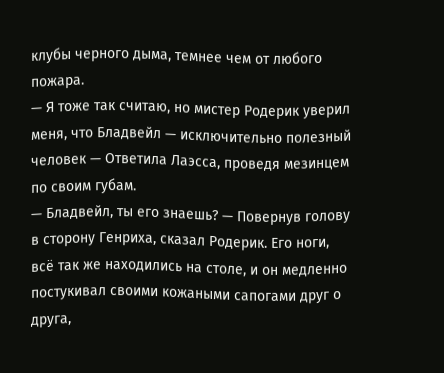клубы черного дыма, темнее чем от любого пожара.
— Я тоже так считаю, но мистер Родерик уверил меня, что Бладвейл — исключительно полезный человек — Ответила Лаэсса, проведя мезинцем по своим губам.
— Бладвейл, ты его знаешь? — Повернув голову в сторону Генриха, сказал Родерик. Его ноги, всё так же находились на столе, и он медленно постукивал своими кожаными сапогами друг о друга,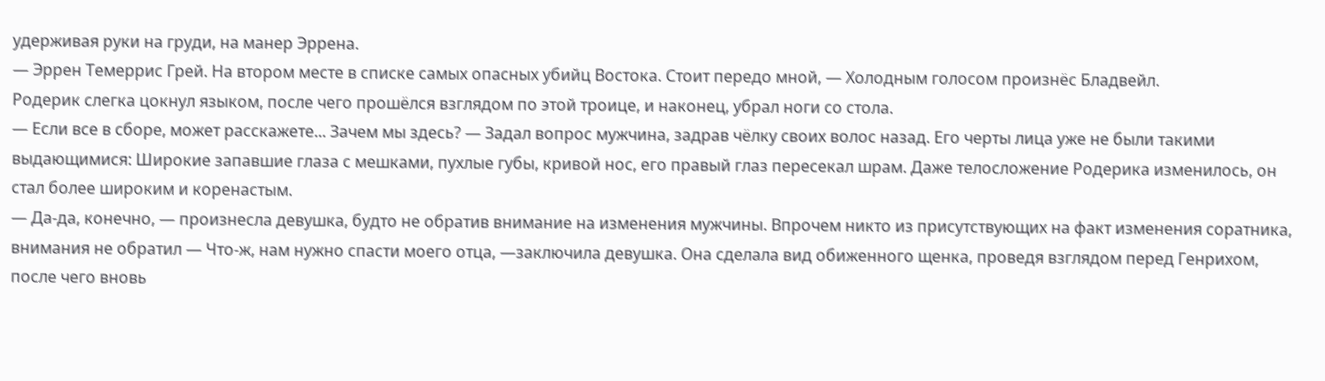удерживая руки на груди, на манер Эррена.
— Эррен Темеррис Грей. На втором месте в списке самых опасных убийц Востока. Стоит передо мной, — Холодным голосом произнёс Бладвейл.
Родерик слегка цокнул языком, после чего прошёлся взглядом по этой троице, и наконец, убрал ноги со стола.
— Если все в сборе, может расскажете... Зачем мы здесь? — Задал вопрос мужчина, задрав чёлку своих волос назад. Его черты лица уже не были такими выдающимися: Широкие запавшие глаза с мешками, пухлые губы, кривой нос, его правый глаз пересекал шрам. Даже телосложение Родерика изменилось, он стал более широким и коренастым.
— Да-да, конечно, — произнесла девушка, будто не обратив внимание на изменения мужчины. Впрочем никто из присутствующих на факт изменения соратника, внимания не обратил — Что-ж, нам нужно спасти моего отца, —заключила девушка. Она сделала вид обиженного щенка, проведя взглядом перед Генрихом, после чего вновь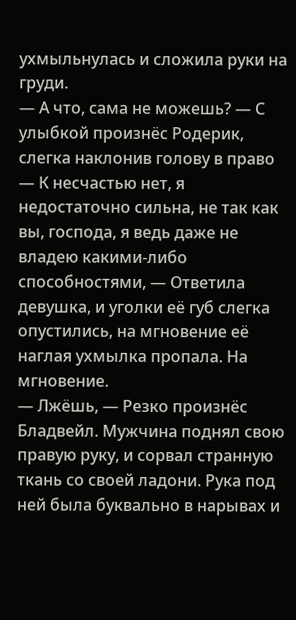ухмыльнулась и сложила руки на груди.
— А что, сама не можешь? — С улыбкой произнёс Родерик, слегка наклонив голову в право
— К несчастью нет, я недостаточно сильна, не так как вы, господа, я ведь даже не владею какими-либо способностями, — Ответила девушка, и уголки её губ слегка опустились, на мгновение её наглая ухмылка пропала. На мгновение.
— Лжёшь, — Резко произнёс Бладвейл. Мужчина поднял свою правую руку, и сорвал странную ткань со своей ладони. Рука под ней была буквально в нарывах и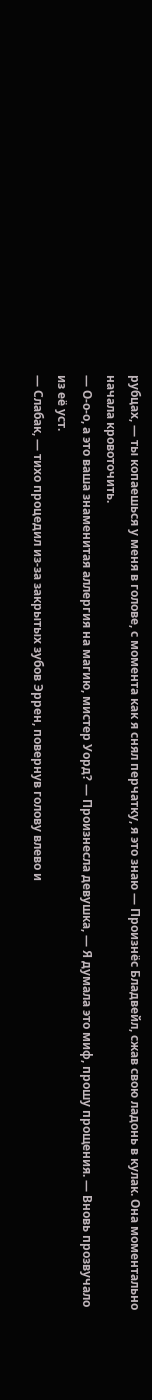рубцах, — ты копаешься у меня в голове, с момента как я снял перчатку, я это знаю — Произнёс Бладвейл, сжав свою ладонь в кулак. Она моментально начала кровоточить.
— О-о-о, а это ваша знаменитая аллергия на магию, мистер Уорд? — Произнесла девушка, — Я думала это миф, прошу прощения. — Вновь прозвучало из её уст.
— Слабак, — тихо процедил из-за закрытых зубов Эррен, повернув голову влево и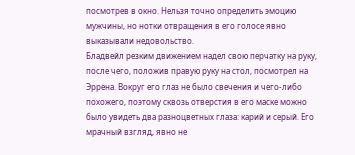посмотрев в окно. Нельзя точно определить эмоцию мужчины, но нотки отвращения в его голосе явно выказывали недовольство.
Бладвейл резким движением надел свою перчатку на руку, после чего, положив правую руку на стол, посмотрел на Эррена. Вокруг его глаз не было свечения и чего-либо похожего, поэтому сквозь отверстия в его маске можно было увидеть два разноцветных глаза: карий и серый. Его мрачный взгляд, явно не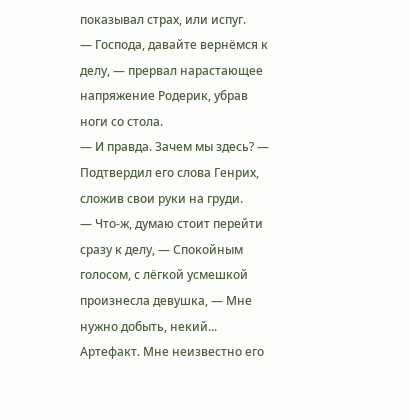показывал страх, или испуг.
— Господа, давайте вернёмся к делу, — прервал нарастающее напряжение Родерик, убрав ноги со стола.
— И правда. Зачем мы здесь? — Подтвердил его слова Генрих, сложив свои руки на груди.
— Что-ж, думаю стоит перейти сразу к делу, — Спокойным голосом, с лёгкой усмешкой произнесла девушка, — Мне нужно добыть, некий... Артефакт. Мне неизвестно его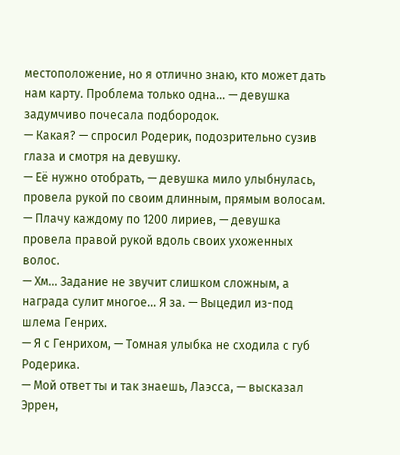местоположение, но я отлично знаю, кто может дать нам карту. Проблема только одна... — девушка задумчиво почесала подбородок.
— Какая? — спросил Родерик, подозрительно сузив глаза и смотря на девушку.
— Её нужно отобрать, — девушка мило улыбнулась, провела рукой по своим длинным, прямым волосам. — Плачу каждому по 1200 лириев, — девушка провела правой рукой вдоль своих ухоженных волос.
— Хм... Задание не звучит слишком сложным, а награда сулит многое... Я за. — Выцедил из-под шлема Генрих.
— Я с Генрихом, — Томная улыбка не сходила с губ Родерика.
— Мой ответ ты и так знаешь, Лаэсса, — высказал Эррен,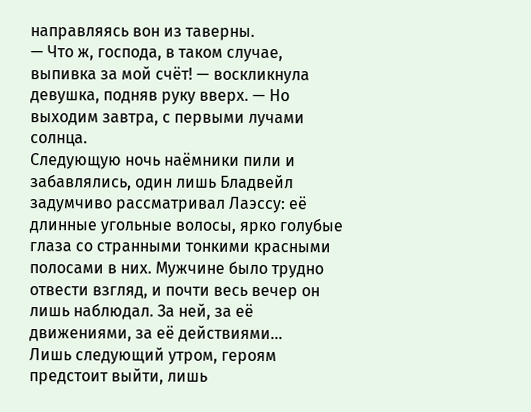направляясь вон из таверны.
— Что ж, господа, в таком случае, выпивка за мой счёт! — воскликнула девушка, подняв руку вверх. — Но выходим завтра, с первыми лучами солнца.
Следующую ночь наёмники пили и забавлялись, один лишь Бладвейл задумчиво рассматривал Лаэссу: её длинные угольные волосы, ярко голубые глаза со странными тонкими красными полосами в них. Мужчине было трудно отвести взгляд, и почти весь вечер он лишь наблюдал. За ней, за её движениями, за её действиями...
Лишь следующий утром, героям предстоит выйти, лишь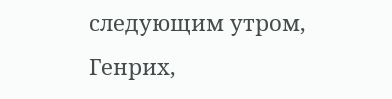следующим утром, Генрих,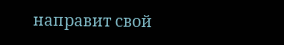направит свой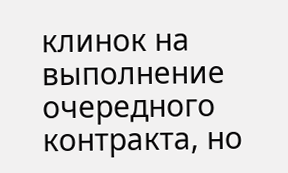клинок на выполнение очередного контракта, но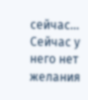сейчас... Сейчас у него нет желания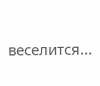веселится...